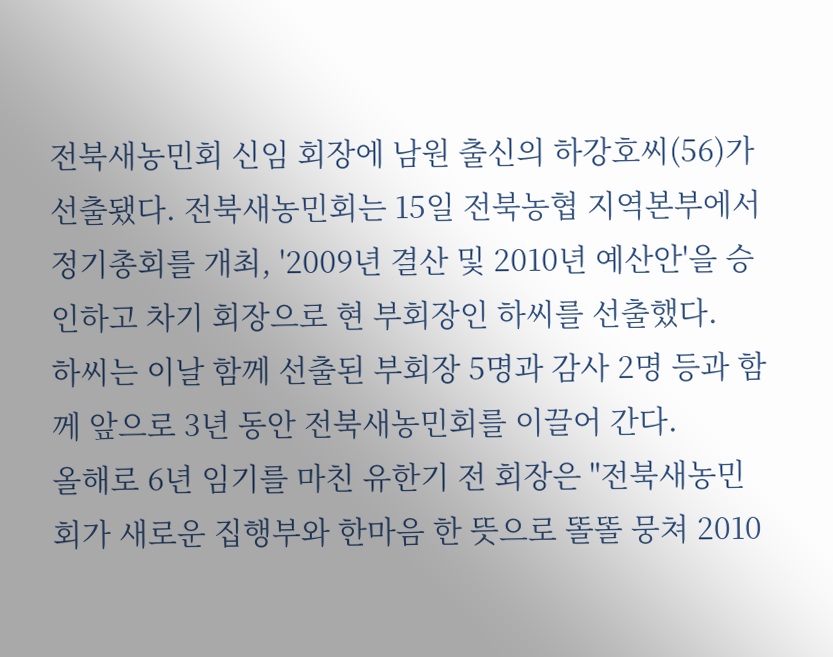전북새농민회 신임 회장에 남원 출신의 하강호씨(56)가 선출됐다. 전북새농민회는 15일 전북농협 지역본부에서 정기총회를 개최, '2009년 결산 및 2010년 예산안'을 승인하고 차기 회장으로 현 부회장인 하씨를 선출했다.
하씨는 이날 함께 선출된 부회장 5명과 감사 2명 등과 함께 앞으로 3년 동안 전북새농민회를 이끌어 간다.
올해로 6년 임기를 마친 유한기 전 회장은 "전북새농민회가 새로운 집행부와 한마음 한 뜻으로 똘똘 뭉쳐 2010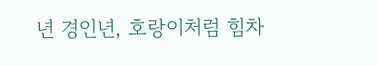년 경인년, 호랑이처럼 힘차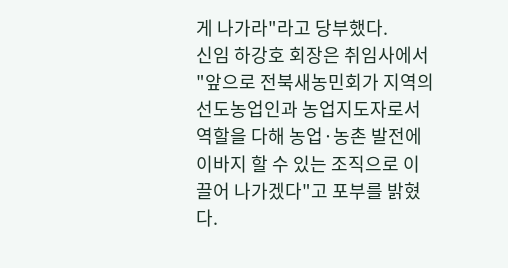게 나가라"라고 당부했다.
신임 하강호 회장은 취임사에서 "앞으로 전북새농민회가 지역의 선도농업인과 농업지도자로서 역할을 다해 농업·농촌 발전에 이바지 할 수 있는 조직으로 이끌어 나가겠다"고 포부를 밝혔다.